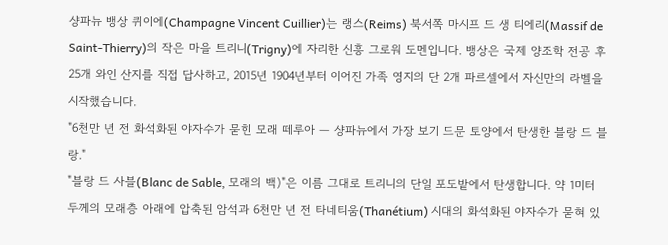샹파뉴 뱅상 퀴이에(Champagne Vincent Cuillier)는 랭스(Reims) 북서쪽 마시프 드 생 티에리(Massif de Saint-Thierry)의 작은 마을 트리니(Trigny)에 자리한 신흥 그로워 도멘입니다. 뱅상은 국제 양조학 전공 후 25개 와인 산지를 직접 답사하고, 2015년 1904년부터 이어진 가족 영지의 단 2개 파르셀에서 자신만의 라벨을 시작했습니다.
"6천만 년 전 화석화된 야자수가 묻힌 모래 떼루아 — 샹파뉴에서 가장 보기 드문 토양에서 탄생한 블랑 드 블랑."
"블랑 드 사블(Blanc de Sable, 모래의 백)"은 이름 그대로 트리니의 단일 포도밭에서 탄생합니다. 약 1미터 두께의 모래층 아래에 압축된 암석과 6천만 년 전 타네티움(Thanétium) 시대의 화석화된 야자수가 묻혀 있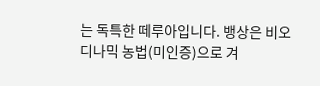는 독특한 떼루아입니다. 뱅상은 비오디나믹 농법(미인증)으로 겨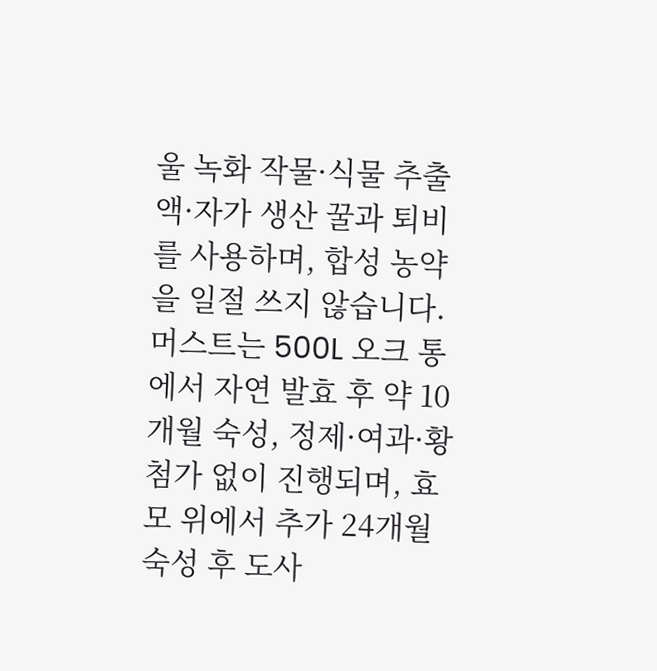울 녹화 작물·식물 추출액·자가 생산 꿀과 퇴비를 사용하며, 합성 농약을 일절 쓰지 않습니다. 머스트는 500L 오크 통에서 자연 발효 후 약 10개월 숙성, 정제·여과·황 첨가 없이 진행되며, 효모 위에서 추가 24개월 숙성 후 도사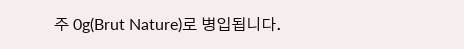주 0g(Brut Nature)로 병입됩니다.